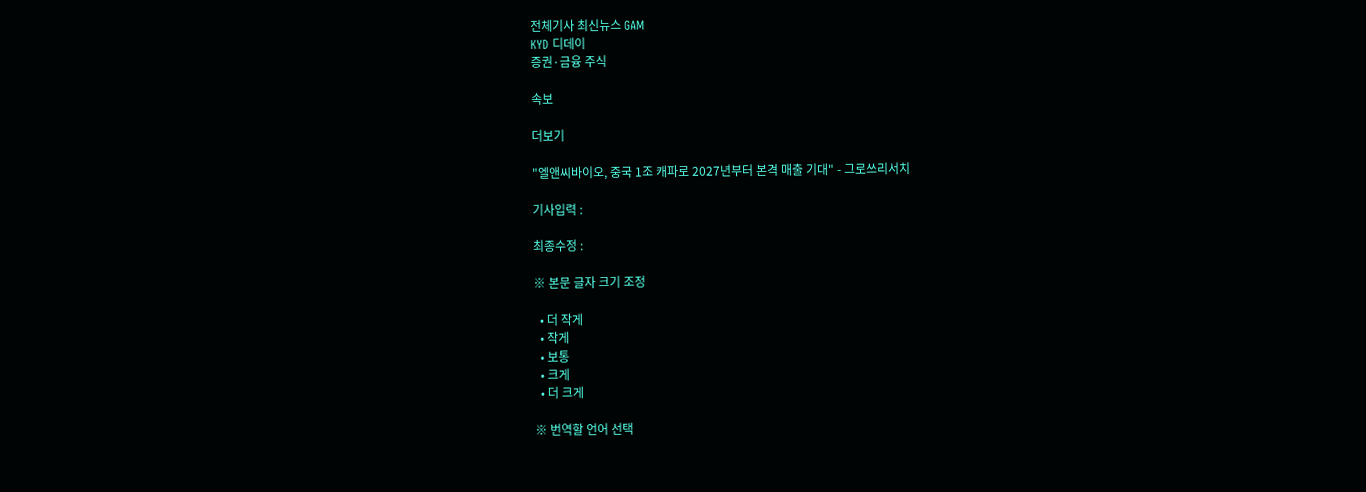전체기사 최신뉴스 GAM
KYD 디데이
증권·금융 주식

속보

더보기

"엘앤씨바이오, 중국 1조 캐파로 2027년부터 본격 매출 기대" - 그로쓰리서치

기사입력 :

최종수정 :

※ 본문 글자 크기 조정

  • 더 작게
  • 작게
  • 보통
  • 크게
  • 더 크게

※ 번역할 언어 선택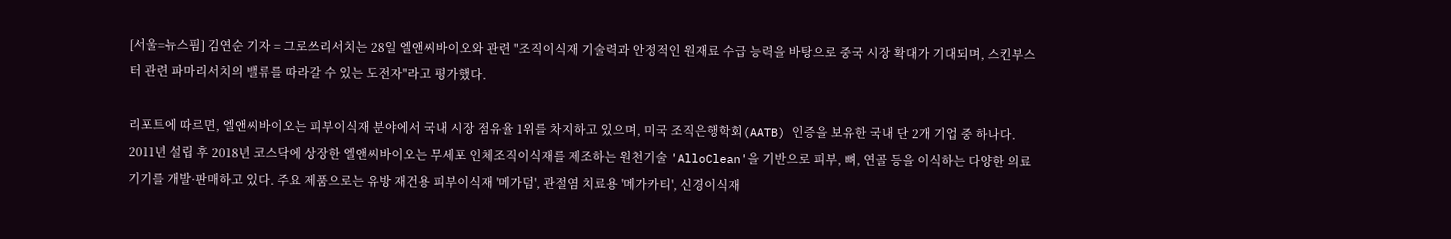[서울=뉴스핌] 김연순 기자 = 그로쓰리서치는 28일 엘앤씨바이오와 관련 "조직이식재 기술력과 안정적인 원재료 수급 능력을 바탕으로 중국 시장 확대가 기대되며, 스킨부스터 관련 파마리서치의 밸류를 따라갈 수 있는 도전자"라고 평가했다.

리포트에 따르면, 엘앤씨바이오는 피부이식재 분야에서 국내 시장 점유율 1위를 차지하고 있으며, 미국 조직은행학회(AATB) 인증을 보유한 국내 단 2개 기업 중 하나다. 2011년 설립 후 2018년 코스닥에 상장한 엘앤씨바이오는 무세포 인체조직이식재를 제조하는 원천기술 'AlloClean'을 기반으로 피부, 뼈, 연골 등을 이식하는 다양한 의료기기를 개발·판매하고 있다. 주요 제품으로는 유방 재건용 피부이식재 '메가덤', 관절염 치료용 '메가카티', 신경이식재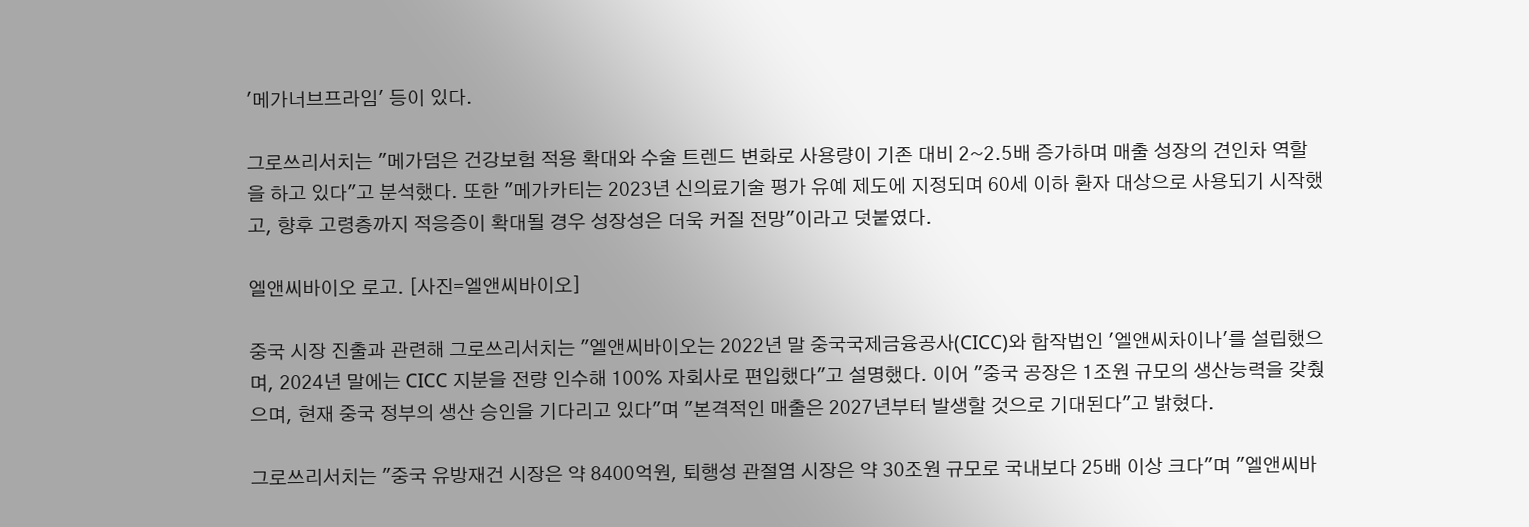'메가너브프라임' 등이 있다.

그로쓰리서치는 "메가덤은 건강보험 적용 확대와 수술 트렌드 변화로 사용량이 기존 대비 2~2.5배 증가하며 매출 성장의 견인차 역할을 하고 있다"고 분석했다. 또한 "메가카티는 2023년 신의료기술 평가 유예 제도에 지정되며 60세 이하 환자 대상으로 사용되기 시작했고, 향후 고령층까지 적응증이 확대될 경우 성장성은 더욱 커질 전망"이라고 덧붙였다.

엘앤씨바이오 로고. [사진=엘앤씨바이오]

중국 시장 진출과 관련해 그로쓰리서치는 "엘앤씨바이오는 2022년 말 중국국제금융공사(CICC)와 합작법인 '엘앤씨차이나'를 설립했으며, 2024년 말에는 CICC 지분을 전량 인수해 100% 자회사로 편입했다"고 설명했다. 이어 "중국 공장은 1조원 규모의 생산능력을 갖췄으며, 현재 중국 정부의 생산 승인을 기다리고 있다"며 "본격적인 매출은 2027년부터 발생할 것으로 기대된다"고 밝혔다.

그로쓰리서치는 "중국 유방재건 시장은 약 8400억원, 퇴행성 관절염 시장은 약 30조원 규모로 국내보다 25배 이상 크다"며 "엘앤씨바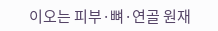이오는 피부·뼈·연골 원재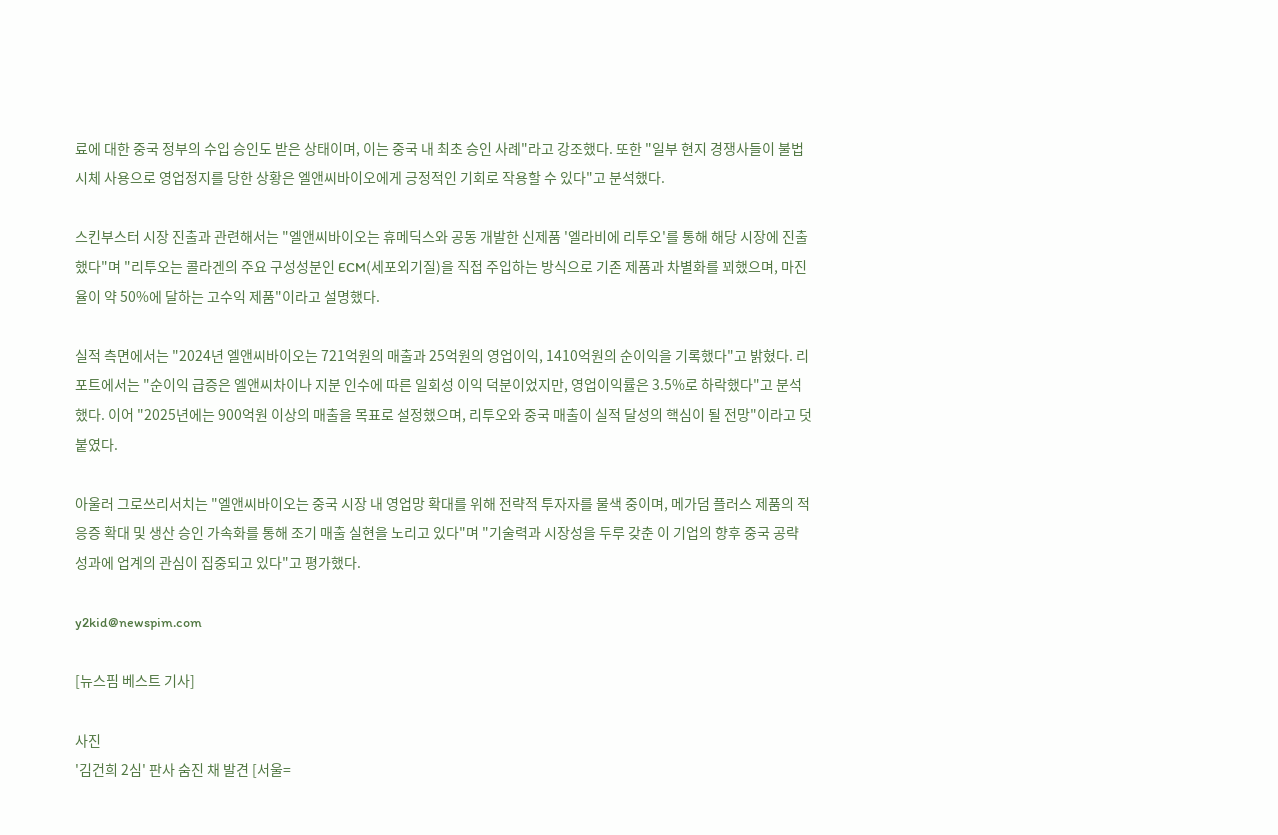료에 대한 중국 정부의 수입 승인도 받은 상태이며, 이는 중국 내 최초 승인 사례"라고 강조했다. 또한 "일부 현지 경쟁사들이 불법 시체 사용으로 영업정지를 당한 상황은 엘앤씨바이오에게 긍정적인 기회로 작용할 수 있다"고 분석했다.

스킨부스터 시장 진출과 관련해서는 "엘앤씨바이오는 휴메딕스와 공동 개발한 신제품 '엘라비에 리투오'를 통해 해당 시장에 진출했다"며 "리투오는 콜라겐의 주요 구성성분인 ECM(세포외기질)을 직접 주입하는 방식으로 기존 제품과 차별화를 꾀했으며, 마진율이 약 50%에 달하는 고수익 제품"이라고 설명했다.

실적 측면에서는 "2024년 엘앤씨바이오는 721억원의 매출과 25억원의 영업이익, 1410억원의 순이익을 기록했다"고 밝혔다. 리포트에서는 "순이익 급증은 엘앤씨차이나 지분 인수에 따른 일회성 이익 덕분이었지만, 영업이익률은 3.5%로 하락했다"고 분석했다. 이어 "2025년에는 900억원 이상의 매출을 목표로 설정했으며, 리투오와 중국 매출이 실적 달성의 핵심이 될 전망"이라고 덧붙였다.

아울러 그로쓰리서치는 "엘앤씨바이오는 중국 시장 내 영업망 확대를 위해 전략적 투자자를 물색 중이며, 메가덤 플러스 제품의 적응증 확대 및 생산 승인 가속화를 통해 조기 매출 실현을 노리고 있다"며 "기술력과 시장성을 두루 갖춘 이 기업의 향후 중국 공략 성과에 업계의 관심이 집중되고 있다"고 평가했다.

y2kid@newspim.com

[뉴스핌 베스트 기사]

사진
'김건희 2심' 판사 숨진 채 발견 [서울=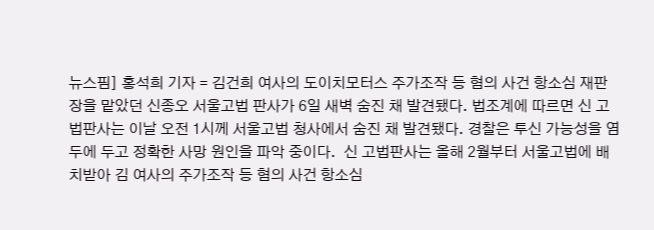뉴스핌] 홍석희 기자 = 김건희 여사의 도이치모터스 주가조작 등 혐의 사건 항소심 재판장을 맡았던 신종오 서울고법 판사가 6일 새벽 숨진 채 발견됐다. 법조계에 따르면 신 고법판사는 이날 오전 1시께 서울고법 청사에서 숨진 채 발견됐다. 경찰은 투신 가능성을 염두에 두고 정확한 사망 원인을 파악 중이다.  신 고법판사는 올해 2월부터 서울고법에 배치받아 김 여사의 주가조작 등 혐의 사건 항소심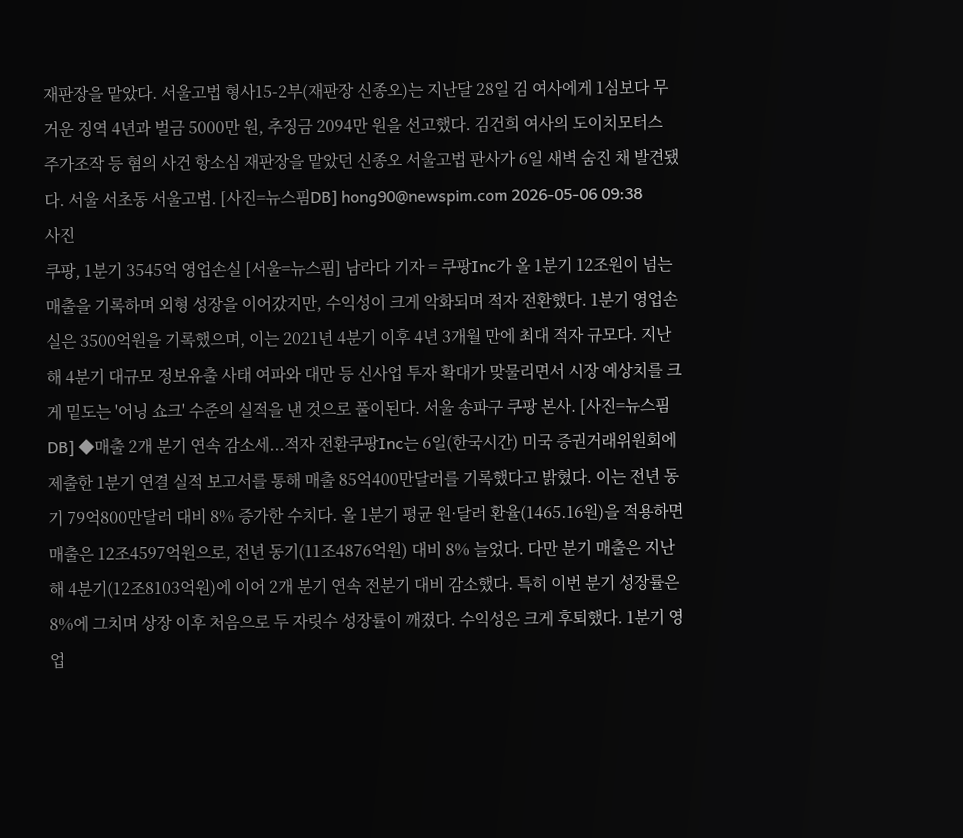재판장을 맡았다. 서울고법 형사15-2부(재판장 신종오)는 지난달 28일 김 여사에게 1심보다 무거운 징역 4년과 벌금 5000만 원, 추징금 2094만 원을 선고했다. 김건희 여사의 도이치모터스 주가조작 등 혐의 사건 항소심 재판장을 맡았던 신종오 서울고법 판사가 6일 새벽 숨진 채 발견됐다. 서울 서초동 서울고법. [사진=뉴스핌DB] hong90@newspim.com 2026-05-06 09:38
사진
쿠팡, 1분기 3545억 영업손실 [서울=뉴스핌] 남라다 기자 = 쿠팡Inc가 올 1분기 12조원이 넘는 매출을 기록하며 외형 성장을 이어갔지만, 수익성이 크게 악화되며 적자 전환했다. 1분기 영업손실은 3500억원을 기록했으며, 이는 2021년 4분기 이후 4년 3개월 만에 최대 적자 규모다. 지난해 4분기 대규모 정보유출 사태 여파와 대만 등 신사업 투자 확대가 맞물리면서 시장 예상치를 크게 밑도는 '어닝 쇼크' 수준의 실적을 낸 것으로 풀이된다. 서울 송파구 쿠팡 본사. [사진=뉴스핌DB] ◆매출 2개 분기 연속 감소세...적자 전환쿠팡Inc는 6일(한국시간) 미국 증권거래위원회에 제출한 1분기 연결 실적 보고서를 통해 매출 85억400만달러를 기록했다고 밝혔다. 이는 전년 동기 79억800만달러 대비 8% 증가한 수치다. 올 1분기 평균 원·달러 환율(1465.16원)을 적용하면 매출은 12조4597억원으로, 전년 동기(11조4876억원) 대비 8% 늘었다. 다만 분기 매출은 지난해 4분기(12조8103억원)에 이어 2개 분기 연속 전분기 대비 감소했다. 특히 이번 분기 성장률은 8%에 그치며 상장 이후 처음으로 두 자릿수 성장률이 깨졌다. 수익성은 크게 후퇴했다. 1분기 영업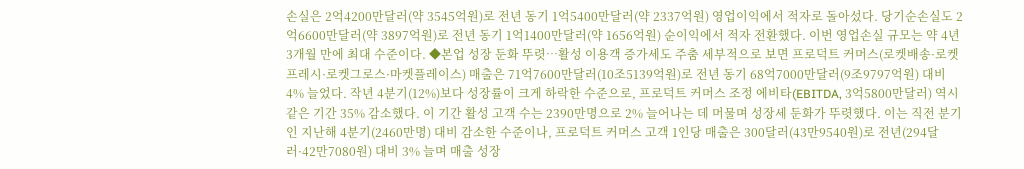손실은 2억4200만달러(약 3545억원)로 전년 동기 1억5400만달러(약 2337억원) 영업이익에서 적자로 돌아섰다. 당기순손실도 2억6600만달러(약 3897억원)로 전년 동기 1억1400만달러(약 1656억원) 순이익에서 적자 전환했다. 이번 영업손실 규모는 약 4년 3개월 만에 최대 수준이다. ◆본업 성장 둔화 뚜렷…활성 이용객 증가세도 주춤 세부적으로 보면 프로덕트 커머스(로켓배송·로켓프레시·로켓그로스·마켓플레이스) 매출은 71억7600만달러(10조5139억원)로 전년 동기 68억7000만달러(9조9797억원) 대비 4% 늘었다. 작년 4분기(12%)보다 성장률이 크게 하락한 수준으로, 프로덕트 커머스 조정 에비타(EBITDA, 3억5800만달러) 역시 같은 기간 35% 감소했다. 이 기간 활성 고객 수는 2390만명으로 2% 늘어나는 데 머물며 성장세 둔화가 뚜렷했다. 이는 직전 분기인 지난해 4분기(2460만명) 대비 감소한 수준이나, 프로덕트 커머스 고객 1인당 매출은 300달러(43만9540원)로 전년(294달러·42만7080원) 대비 3% 늘며 매출 성장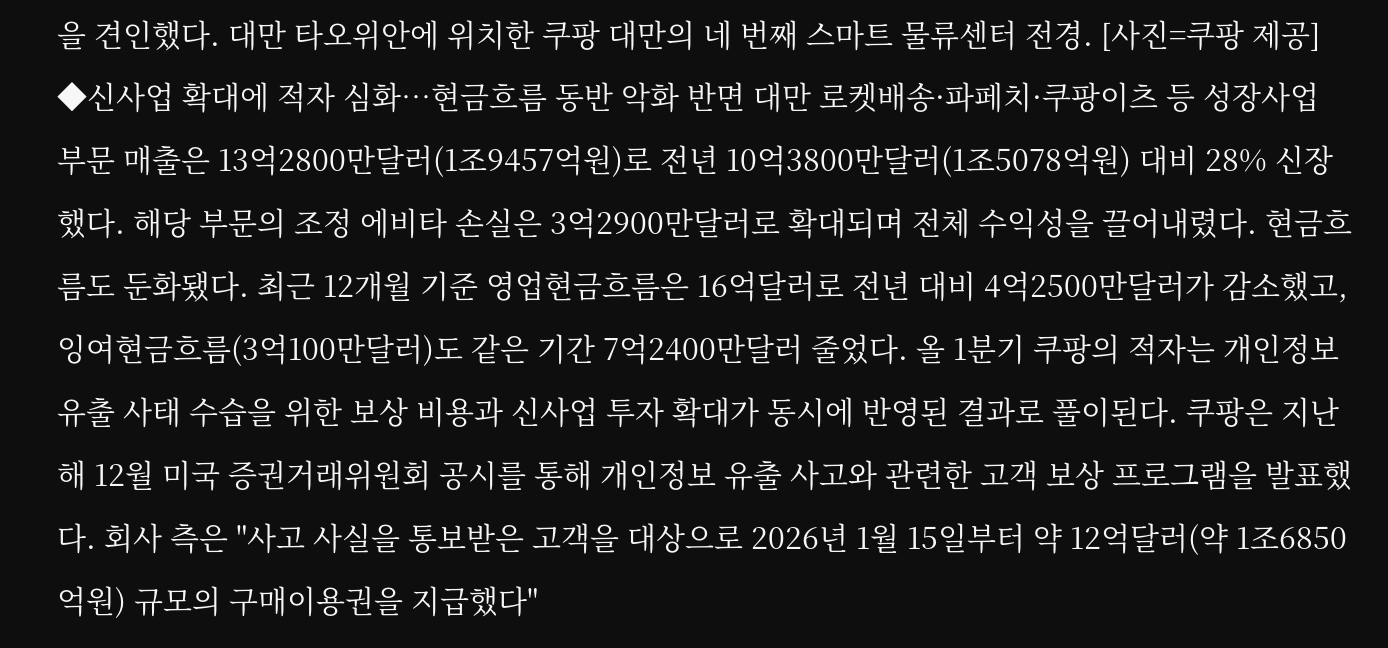을 견인했다. 대만 타오위안에 위치한 쿠팡 대만의 네 번째 스마트 물류센터 전경. [사진=쿠팡 제공]  ◆신사업 확대에 적자 심화…현금흐름 동반 악화 반면 대만 로켓배송·파페치·쿠팡이츠 등 성장사업 부문 매출은 13억2800만달러(1조9457억원)로 전년 10억3800만달러(1조5078억원) 대비 28% 신장했다. 해당 부문의 조정 에비타 손실은 3억2900만달러로 확대되며 전체 수익성을 끌어내렸다. 현금흐름도 둔화됐다. 최근 12개월 기준 영업현금흐름은 16억달러로 전년 대비 4억2500만달러가 감소했고, 잉여현금흐름(3억100만달러)도 같은 기간 7억2400만달러 줄었다. 올 1분기 쿠팡의 적자는 개인정보 유출 사태 수습을 위한 보상 비용과 신사업 투자 확대가 동시에 반영된 결과로 풀이된다. 쿠팡은 지난해 12월 미국 증권거래위원회 공시를 통해 개인정보 유출 사고와 관련한 고객 보상 프로그램을 발표했다. 회사 측은 "사고 사실을 통보받은 고객을 대상으로 2026년 1월 15일부터 약 12억달러(약 1조6850억원) 규모의 구매이용권을 지급했다"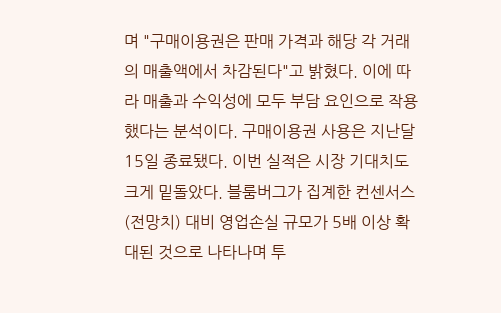며 "구매이용권은 판매 가격과 해당 각 거래의 매출액에서 차감된다"고 밝혔다. 이에 따라 매출과 수익성에 모두 부담 요인으로 작용했다는 분석이다. 구매이용권 사용은 지난달 15일 종료됐다. 이번 실적은 시장 기대치도 크게 밑돌았다. 블룸버그가 집계한 컨센서스(전망치) 대비 영업손실 규모가 5배 이상 확대된 것으로 나타나며 투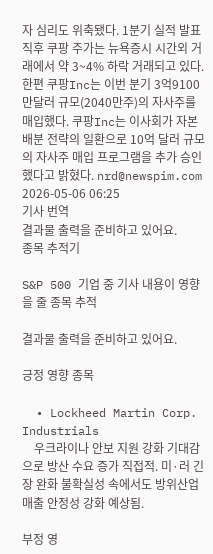자 심리도 위축됐다. 1분기 실적 발표 직후 쿠팡 주가는 뉴욕증시 시간외 거래에서 약 3~4% 하락 거래되고 있다. 한편 쿠팡Inc는 이번 분기 3억9100만달러 규모(2040만주)의 자사주를 매입했다. 쿠팡Inc는 이사회가 자본 배분 전략의 일환으로 10억 달러 규모의 자사주 매입 프로그램을 추가 승인했다고 밝혔다. nrd@newspim.com 2026-05-06 06:25
기사 번역
결과물 출력을 준비하고 있어요.
종목 추적기

S&P 500 기업 중 기사 내용이 영향을 줄 종목 추적

결과물 출력을 준비하고 있어요.

긍정 영향 종목

  • Lockheed Martin Corp. Industrials
    우크라이나 안보 지원 강화 기대감으로 방산 수요 증가 직접적. 미·러 긴장 완화 불확실성 속에서도 방위산업 매출 안정성 강화 예상됨.

부정 영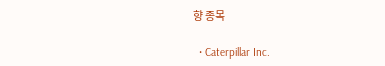향 종목

  • Caterpillar Inc.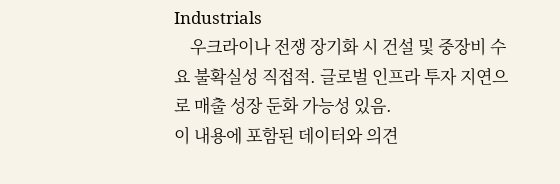Industrials
    우크라이나 전쟁 장기화 시 건설 및 중장비 수요 불확실성 직접적. 글로벌 인프라 투자 지연으로 매출 성장 둔화 가능성 있음.
이 내용에 포함된 데이터와 의견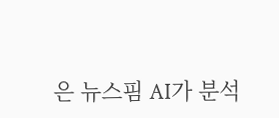은 뉴스핌 AI가 분석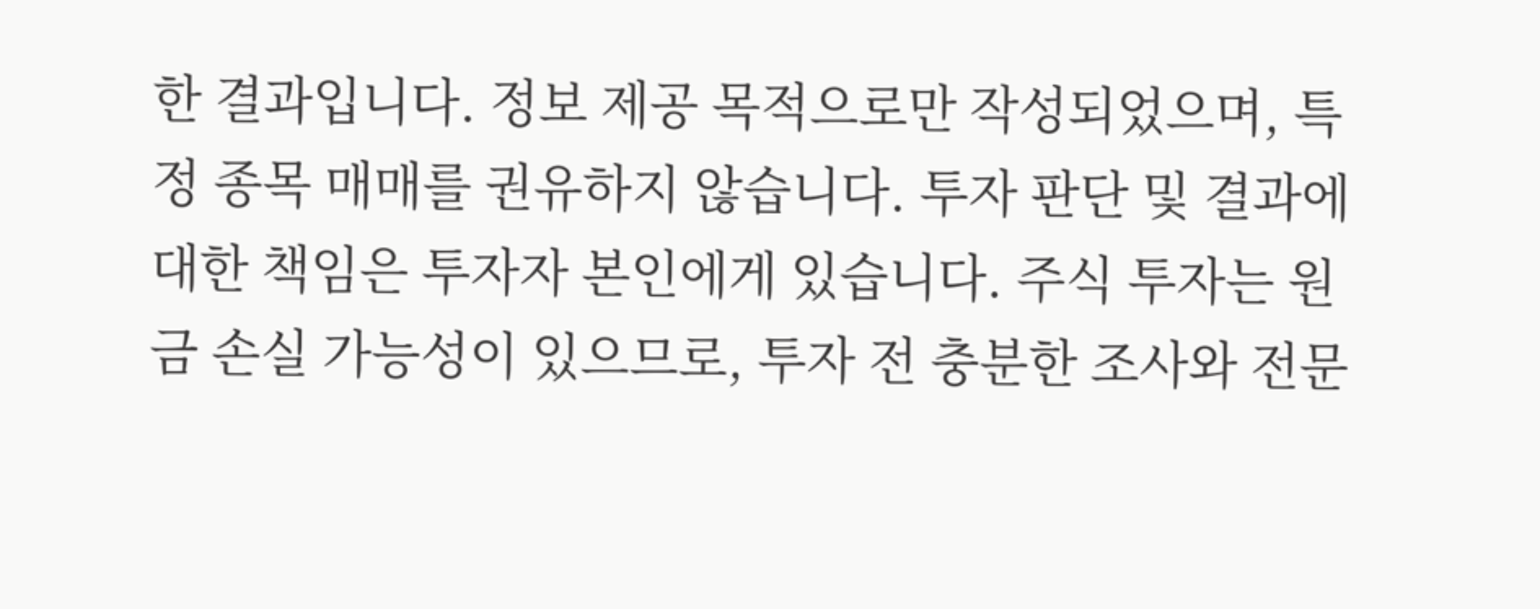한 결과입니다. 정보 제공 목적으로만 작성되었으며, 특정 종목 매매를 권유하지 않습니다. 투자 판단 및 결과에 대한 책임은 투자자 본인에게 있습니다. 주식 투자는 원금 손실 가능성이 있으므로, 투자 전 충분한 조사와 전문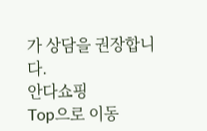가 상담을 권장합니다.
안다쇼핑
Top으로 이동